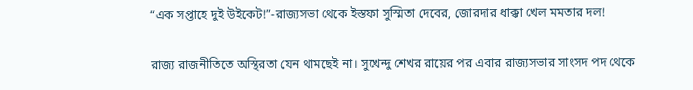“এক সপ্তাহে দুই উইকেট!”-রাজ্যসভা থেকে ইস্তফা সুস্মিতা দেবের, জোরদার ধাক্কা খেল মমতার দল!

রাজ্য রাজনীতিতে অস্থিরতা যেন থামছেই না। সুখেন্দু শেখর রায়ের পর এবার রাজ্যসভার সাংসদ পদ থেকে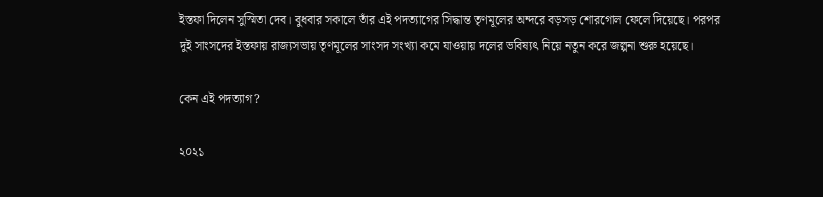ইস্তফা দিলেন সুস্মিতা দেব। বুধবার সকালে তাঁর এই পদত্যাগের সিদ্ধান্ত তৃণমূলের অন্দরে বড়সড় শোরগোল ফেলে দিয়েছে। পরপর দুই সাংসদের ইস্তফায় রাজ্যসভায় তৃণমূলের সাংসদ সংখ্যা কমে যাওয়ায় দলের ভবিষ্যৎ নিয়ে নতুন করে জল্পনা শুরু হয়েছে।

কেন এই পদত্যাগ?

২০২১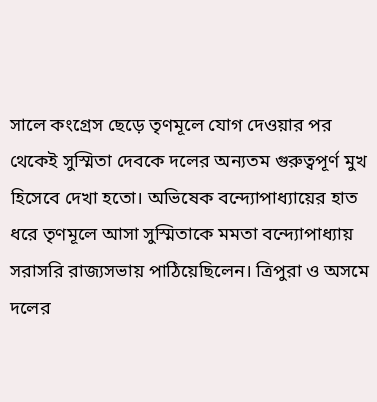সালে কংগ্রেস ছেড়ে তৃণমূলে যোগ দেওয়ার পর থেকেই সুস্মিতা দেবকে দলের অন্যতম গুরুত্বপূর্ণ মুখ হিসেবে দেখা হতো। অভিষেক বন্দ্যোপাধ্যায়ের হাত ধরে তৃণমূলে আসা সুস্মিতাকে মমতা বন্দ্যোপাধ্যায় সরাসরি রাজ্যসভায় পাঠিয়েছিলেন। ত্রিপুরা ও অসমে দলের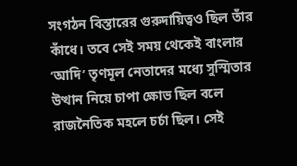সংগঠন বিস্তারের গুরুদায়িত্বও ছিল তাঁর কাঁধে। তবে সেই সময় থেকেই বাংলার ‘আদি’ তৃণমূল নেতাদের মধ্যে সুস্মিতার উত্থান নিয়ে চাপা ক্ষোভ ছিল বলে রাজনৈতিক মহলে চর্চা ছিল। সেই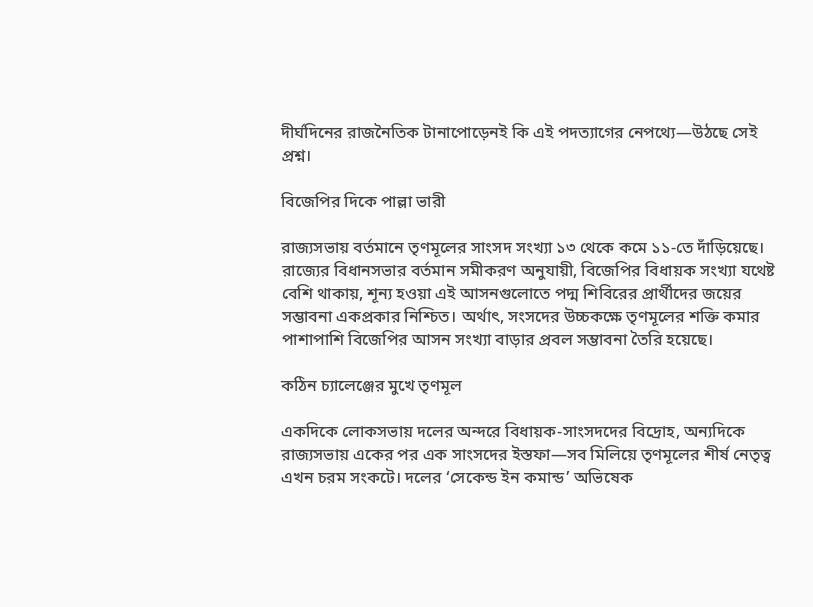দীর্ঘদিনের রাজনৈতিক টানাপোড়েনই কি এই পদত্যাগের নেপথ্যে—উঠছে সেই প্রশ্ন।

বিজেপির দিকে পাল্লা ভারী

রাজ্যসভায় বর্তমানে তৃণমূলের সাংসদ সংখ্যা ১৩ থেকে কমে ১১-তে দাঁড়িয়েছে। রাজ্যের বিধানসভার বর্তমান সমীকরণ অনুযায়ী, বিজেপির বিধায়ক সংখ্যা যথেষ্ট বেশি থাকায়, শূন্য হওয়া এই আসনগুলোতে পদ্ম শিবিরের প্রার্থীদের জয়ের সম্ভাবনা একপ্রকার নিশ্চিত। অর্থাৎ, সংসদের উচ্চকক্ষে তৃণমূলের শক্তি কমার পাশাপাশি বিজেপির আসন সংখ্যা বাড়ার প্রবল সম্ভাবনা তৈরি হয়েছে।

কঠিন চ্যালেঞ্জের মুখে তৃণমূল

একদিকে লোকসভায় দলের অন্দরে বিধায়ক-সাংসদদের বিদ্রোহ, অন্যদিকে রাজ্যসভায় একের পর এক সাংসদের ইস্তফা—সব মিলিয়ে তৃণমূলের শীর্ষ নেতৃত্ব এখন চরম সংকটে। দলের ‘সেকেন্ড ইন কমান্ড’ অভিষেক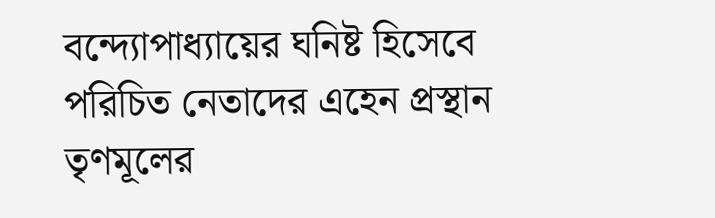বন্দ্যোপাধ্যায়ের ঘনিষ্ট হিসেবে পরিচিত নেতাদের এহেন প্রস্থান তৃণমূলের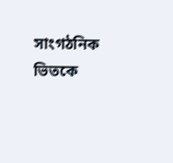সাংগঠনিক ভিতকে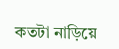কতটা নাড়িয়ে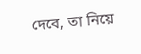দেবে, তা নিয়ে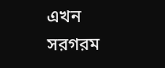এখন সরগরম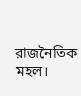রাজনৈতিক মহল।